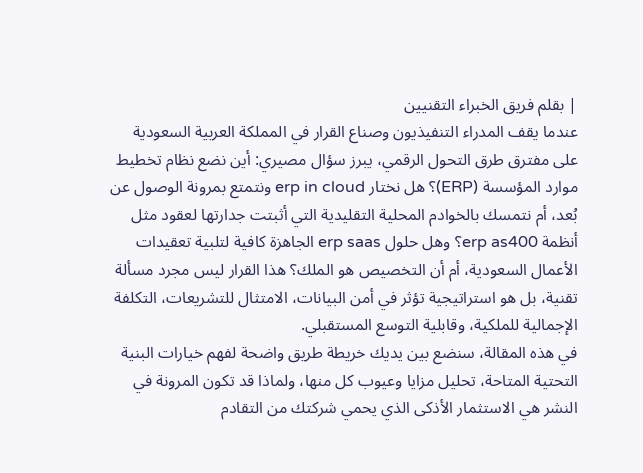| بقلم فريق الخبراء التقنيين
عندما يقف المدراء التنفيذيون وصناع القرار في المملكة العربية السعودية على مفترق طرق التحول الرقمي، يبرز سؤال مصيري: أين نضع نظام تخطيط موارد المؤسسة (ERP)؟ هل نختار erp in cloud ونتمتع بمرونة الوصول عن بُعد، أم نتمسك بالخوادم المحلية التقليدية التي أثبتت جدارتها لعقود مثل أنظمة erp as400؟ وهل حلول erp saas الجاهزة كافية لتلبية تعقيدات الأعمال السعودية، أم أن التخصيص هو الملك؟ هذا القرار ليس مجرد مسألة تقنية، بل هو استراتيجية تؤثر في أمن البيانات، الامتثال للتشريعات، التكلفة الإجمالية للملكية، وقابلية التوسع المستقبلي.
في هذه المقالة، سنضع بين يديك خريطة طريق واضحة لفهم خيارات البنية التحتية المتاحة، تحليل مزايا وعيوب كل منها، ولماذا قد تكون المرونة في النشر هي الاستثمار الأذكى الذي يحمي شركتك من التقادم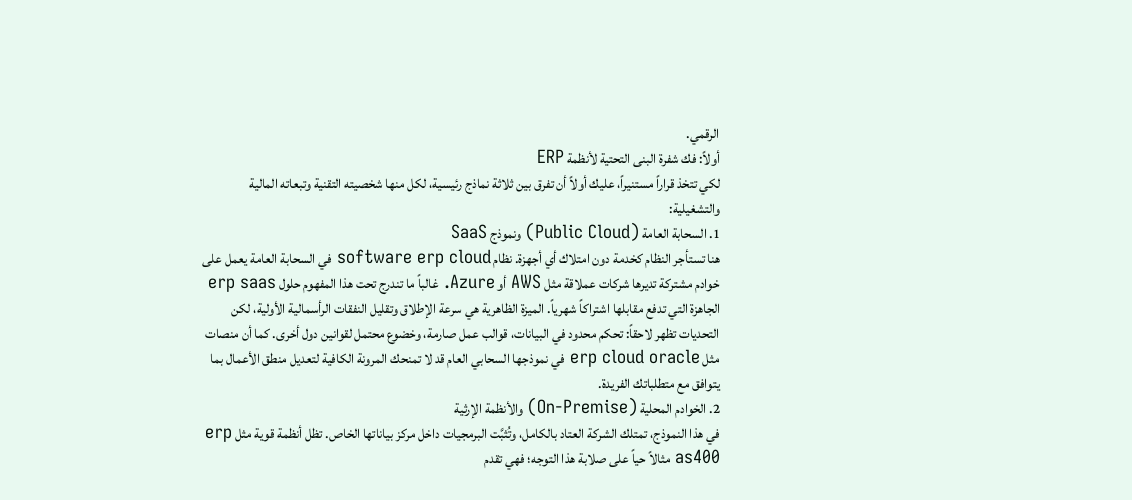الرقمي.
أولاً: فك شفرة البنى التحتية لأنظمة ERP
لكي تتخذ قراراً مستنيراً، عليك أولاً أن تفرق بين ثلاثة نماذج رئيسية، لكل منها شخصيته التقنية وتبعاته المالية والتشغيلية:
1. السحابة العامة (Public Cloud) ونموذج SaaS
هنا تستأجر النظام كخدمة دون امتلاك أي أجهزة. نظام software erp cloud في السحابة العامة يعمل على خوادم مشتركة تديرها شركات عملاقة مثل AWS أو Azure. غالباً ما تندرج تحت هذا المفهوم حلول erp saas الجاهزة التي تدفع مقابلها اشتراكاً شهرياً. الميزة الظاهرية هي سرعة الإطلاق وتقليل النفقات الرأسمالية الأولية، لكن التحديات تظهر لاحقاً: تحكم محدود في البيانات، قوالب عمل صارمة، وخضوع محتمل لقوانين دول أخرى. كما أن منصات مثل erp cloud oracle في نموذجها السحابي العام قد لا تمنحك المرونة الكافية لتعديل منطق الأعمال بما يتوافق مع متطلباتك الفريدة.
2. الخوادم المحلية (On-Premise) والأنظمة الإرثية
في هذا النموذج، تمتلك الشركة العتاد بالكامل، وتُثبَّت البرمجيات داخل مركز بياناتها الخاص. تظل أنظمة قوية مثل erp as400 مثالاً حياً على صلابة هذا التوجه؛ فهي تقدم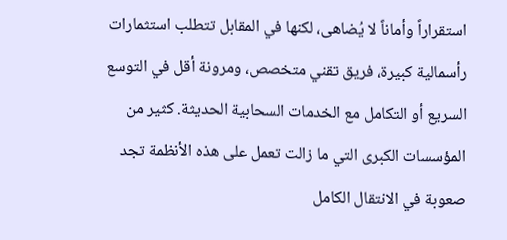استقراراً وأماناً لا يُضاهى، لكنها في المقابل تتطلب استثمارات رأسمالية كبيرة، فريق تقني متخصص، ومرونة أقل في التوسع السريع أو التكامل مع الخدمات السحابية الحديثة. كثير من المؤسسات الكبرى التي ما زالت تعمل على هذه الأنظمة تجد صعوبة في الانتقال الكامل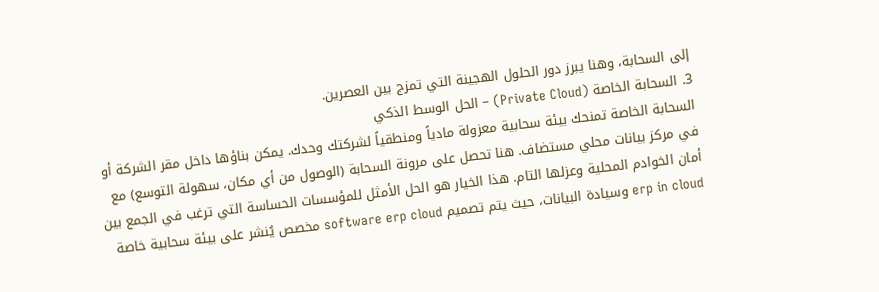إلى السحابة، وهنا يبرز دور الحلول الهجينة التي تمزج بين العصرين.
3. السحابة الخاصة (Private Cloud) – الحل الوسط الذكي
السحابة الخاصة تمنحك بيئة سحابية معزولة مادياً ومنطقياً لشركتك وحدك. يمكن بناؤها داخل مقر الشركة أو في مركز بيانات محلي مستضاف. هنا تحصل على مرونة السحابة (الوصول من أي مكان، سهولة التوسع) مع أمان الخوادم المحلية وعزلها التام. هذا الخيار هو الحل الأمثل للمؤسسات الحساسة التي ترغب في الجمع بين erp in cloud وسيادة البيانات، حيث يتم تصميم software erp cloud مخصص يُنشر على بيئة سحابية خاصة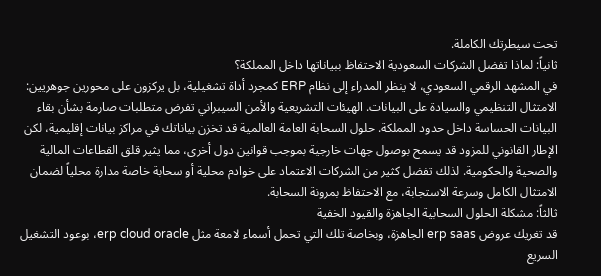تحت سيطرتك الكاملة.
ثانياً: لماذا تفضل الشركات السعودية الاحتفاظ ببياناتها داخل المملكة؟
في المشهد الرقمي السعودي، لا ينظر المدراء إلى نظام ERP كمجرد أداة تشغيلية، بل يركزون على محورين جوهريين: الامتثال التنظيمي والسيادة على البيانات. الهيئات التشريعية والأمن السيبراني تفرض متطلبات صارمة بشأن بقاء البيانات الحساسة داخل حدود المملكة. حلول السحابة العامة العالمية قد تخزن بياناتك في مراكز بيانات إقليمية، لكن الإطار القانوني للمزود قد يسمح بوصول جهات خارجية بموجب قوانين دول أخرى، مما يثير قلق القطاعات المالية والصحية والحكومية. لذلك تفضل كثير من الشركات الاعتماد على خوادم محلية أو سحابة خاصة مدارة محلياً لضمان الامتثال الكامل وسرعة الاستجابة، مع الاحتفاظ بمرونة السحابة.
ثالثاً: مشكلة الحلول السحابية الجاهزة والقيود الخفية
قد تغريك عروض erp saas الجاهزة، وبخاصة تلك التي تحمل أسماء لامعة مثل erp cloud oracle، بوعود التشغيل السريع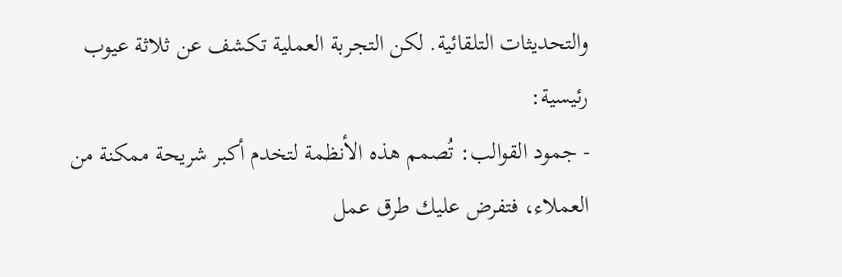والتحديثات التلقائية. لكن التجربة العملية تكشف عن ثلاثة عيوب رئيسية:
- جمود القوالب: تُصمم هذه الأنظمة لتخدم أكبر شريحة ممكنة من العملاء، فتفرض عليك طرق عمل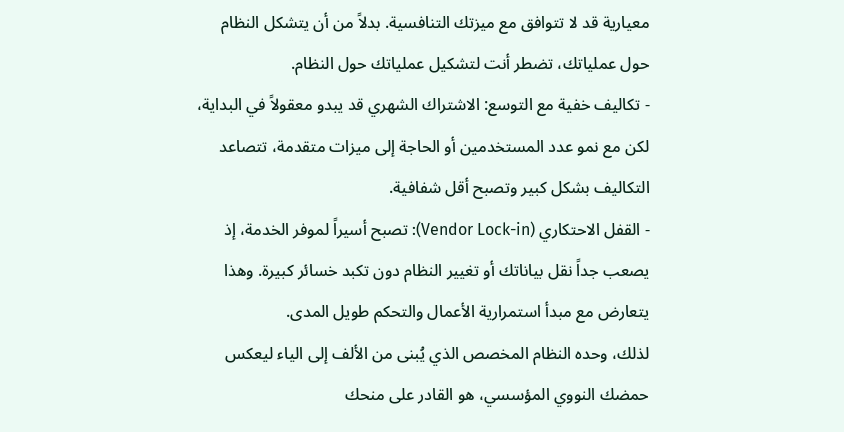معيارية قد لا تتوافق مع ميزتك التنافسية. بدلاً من أن يتشكل النظام حول عملياتك، تضطر أنت لتشكيل عملياتك حول النظام.
- تكاليف خفية مع التوسع: الاشتراك الشهري قد يبدو معقولاً في البداية، لكن مع نمو عدد المستخدمين أو الحاجة إلى ميزات متقدمة، تتصاعد التكاليف بشكل كبير وتصبح أقل شفافية.
- القفل الاحتكاري (Vendor Lock-in): تصبح أسيراً لموفر الخدمة، إذ يصعب جداً نقل بياناتك أو تغيير النظام دون تكبد خسائر كبيرة. وهذا يتعارض مع مبدأ استمرارية الأعمال والتحكم طويل المدى.
لذلك، وحده النظام المخصص الذي يُبنى من الألف إلى الياء ليعكس حمضك النووي المؤسسي، هو القادر على منحك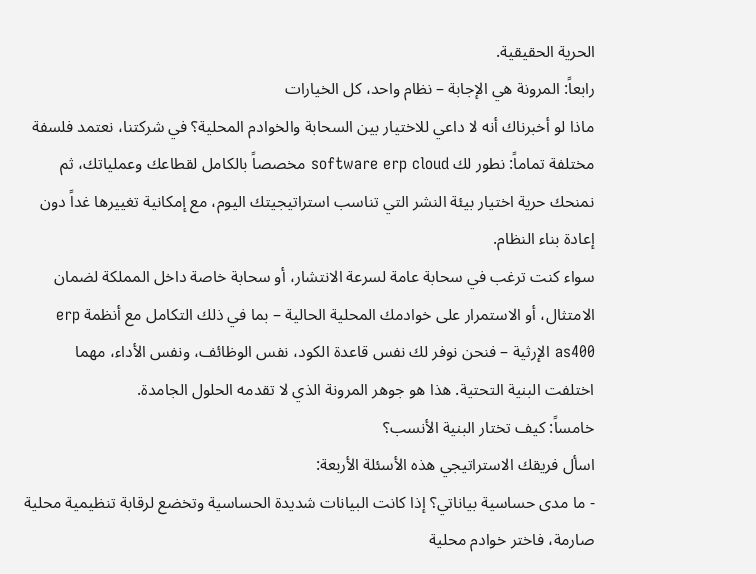الحرية الحقيقية.
رابعاً: المرونة هي الإجابة – نظام واحد، كل الخيارات
ماذا لو أخبرناك أنه لا داعي للاختيار بين السحابة والخوادم المحلية؟ في شركتنا، نعتمد فلسفة مختلفة تماماً: نطور لك software erp cloud مخصصاً بالكامل لقطاعك وعملياتك، ثم نمنحك حرية اختيار بيئة النشر التي تناسب استراتيجيتك اليوم، مع إمكانية تغييرها غداً دون إعادة بناء النظام.
سواء كنت ترغب في سحابة عامة لسرعة الانتشار، أو سحابة خاصة داخل المملكة لضمان الامتثال، أو الاستمرار على خوادمك المحلية الحالية – بما في ذلك التكامل مع أنظمة erp as400 الإرثية – فنحن نوفر لك نفس قاعدة الكود، نفس الوظائف، ونفس الأداء، مهما اختلفت البنية التحتية. هذا هو جوهر المرونة الذي لا تقدمه الحلول الجامدة.
خامساً: كيف تختار البنية الأنسب؟
اسأل فريقك الاستراتيجي هذه الأسئلة الأربعة:
- ما مدى حساسية بياناتي؟ إذا كانت البيانات شديدة الحساسية وتخضع لرقابة تنظيمية محلية صارمة، فاختر خوادم محلية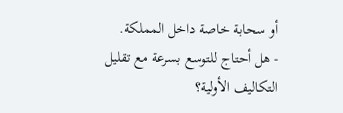أو سحابة خاصة داخل المملكة.
- هل أحتاج للتوسع بسرعة مع تقليل التكاليف الأولية؟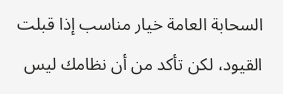السحابة العامة خيار مناسب إذا قبلت القيود، لكن تأكد من أن نظامك ليس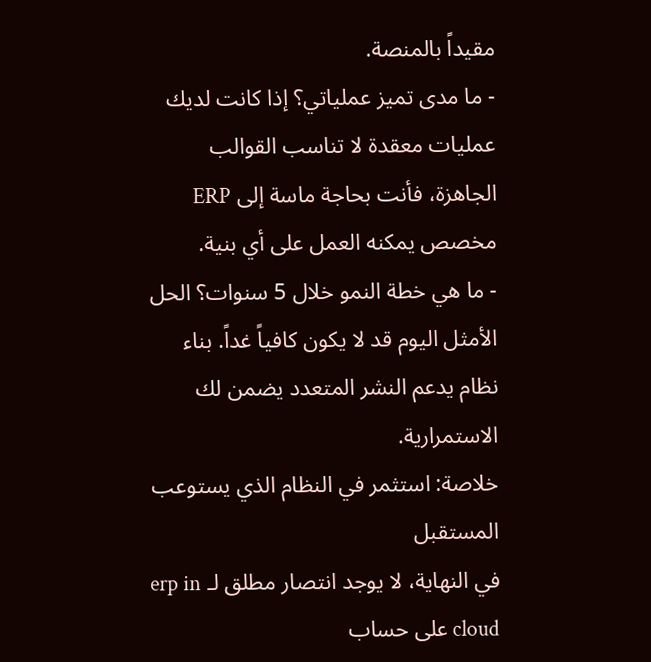مقيداً بالمنصة.
- ما مدى تميز عملياتي؟ إذا كانت لديك عمليات معقدة لا تناسب القوالب الجاهزة، فأنت بحاجة ماسة إلى ERP مخصص يمكنه العمل على أي بنية.
- ما هي خطة النمو خلال 5 سنوات؟ الحل الأمثل اليوم قد لا يكون كافياً غداً. بناء نظام يدعم النشر المتعدد يضمن لك الاستمرارية.
خلاصة: استثمر في النظام الذي يستوعب المستقبل
في النهاية، لا يوجد انتصار مطلق لـ erp in cloud على حساب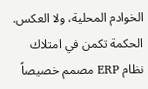الخوادم المحلية، ولا العكس. الحكمة تكمن في امتلاك نظام ERP مصمم خصيصاً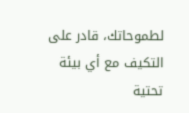لطموحاتك، قادر على التكيف مع أي بيئة تحتية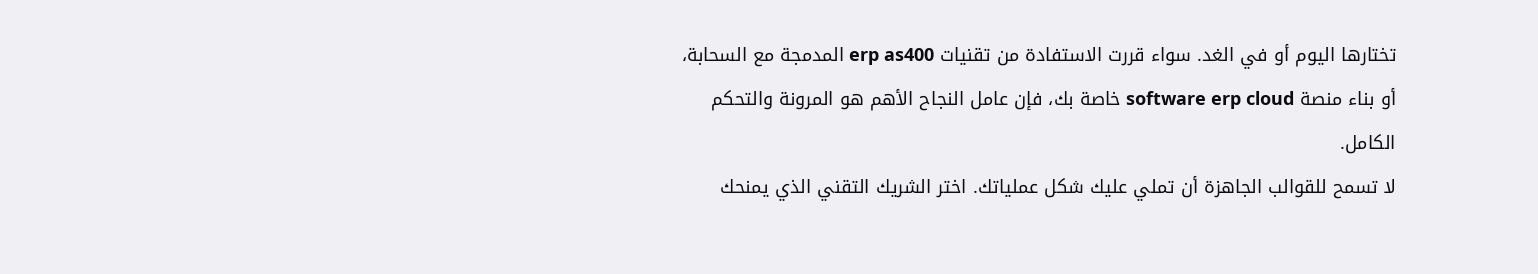تختارها اليوم أو في الغد. سواء قررت الاستفادة من تقنيات erp as400 المدمجة مع السحابة، أو بناء منصة software erp cloud خاصة بك، فإن عامل النجاح الأهم هو المرونة والتحكم الكامل.
لا تسمح للقوالب الجاهزة أن تملي عليك شكل عملياتك. اختر الشريك التقني الذي يمنحك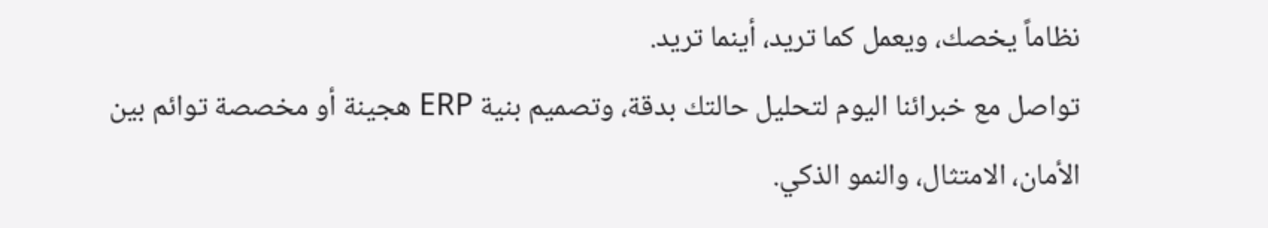نظاماً يخصك، ويعمل كما تريد، أينما تريد.
تواصل مع خبرائنا اليوم لتحليل حالتك بدقة، وتصميم بنية ERP هجينة أو مخصصة توائم بين الأمان، الامتثال، والنمو الذكي.